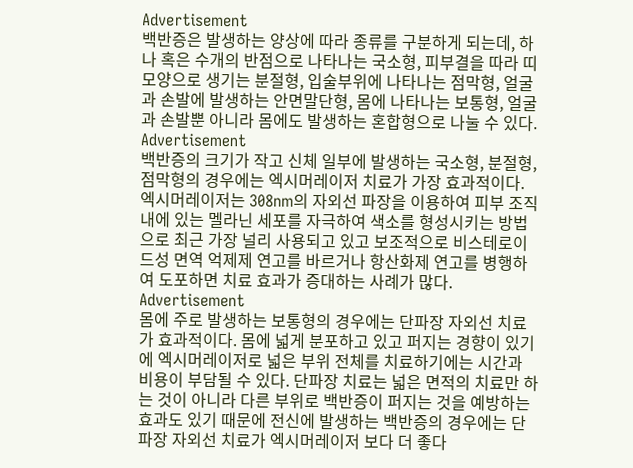Advertisement
백반증은 발생하는 양상에 따라 종류를 구분하게 되는데, 하나 혹은 수개의 반점으로 나타나는 국소형, 피부결을 따라 띠 모양으로 생기는 분절형, 입술부위에 나타나는 점막형, 얼굴과 손발에 발생하는 안면말단형, 몸에 나타나는 보통형, 얼굴과 손발뿐 아니라 몸에도 발생하는 혼합형으로 나눌 수 있다.
Advertisement
백반증의 크기가 작고 신체 일부에 발생하는 국소형, 분절형, 점막형의 경우에는 엑시머레이저 치료가 가장 효과적이다. 엑시머레이저는 308nm의 자외선 파장을 이용하여 피부 조직 내에 있는 멜라닌 세포를 자극하여 색소를 형성시키는 방법으로 최근 가장 널리 사용되고 있고 보조적으로 비스테로이드성 면역 억제제 연고를 바르거나 항산화제 연고를 병행하여 도포하면 치료 효과가 증대하는 사례가 많다.
Advertisement
몸에 주로 발생하는 보통형의 경우에는 단파장 자외선 치료가 효과적이다. 몸에 넓게 분포하고 있고 퍼지는 경향이 있기에 엑시머레이저로 넓은 부위 전체를 치료하기에는 시간과 비용이 부담될 수 있다. 단파장 치료는 넓은 면적의 치료만 하는 것이 아니라 다른 부위로 백반증이 퍼지는 것을 예방하는 효과도 있기 때문에 전신에 발생하는 백반증의 경우에는 단파장 자외선 치료가 엑시머레이저 보다 더 좋다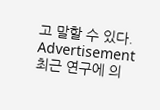고 말할 수 있다.
Advertisement
최근 연구에 의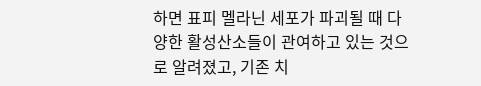하면 표피 멜라닌 세포가 파괴될 때 다양한 활성산소들이 관여하고 있는 것으로 알려졌고, 기존 치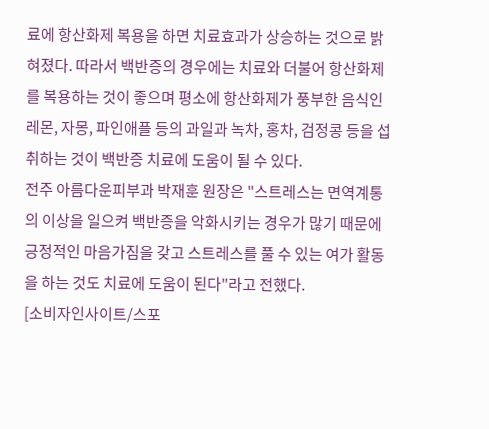료에 항산화제 복용을 하면 치료효과가 상승하는 것으로 밝혀졌다. 따라서 백반증의 경우에는 치료와 더불어 항산화제를 복용하는 것이 좋으며 평소에 항산화제가 풍부한 음식인 레몬, 자몽, 파인애플 등의 과일과 녹차, 홍차, 검정콩 등을 섭취하는 것이 백반증 치료에 도움이 될 수 있다.
전주 아름다운피부과 박재훈 원장은 "스트레스는 면역계통의 이상을 일으켜 백반증을 악화시키는 경우가 많기 때문에 긍정적인 마음가짐을 갖고 스트레스를 풀 수 있는 여가 활동을 하는 것도 치료에 도움이 된다"라고 전했다.
[소비자인사이트/스포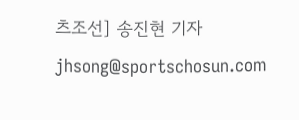츠조선] 송진현 기자 jhsong@sportschosun.com